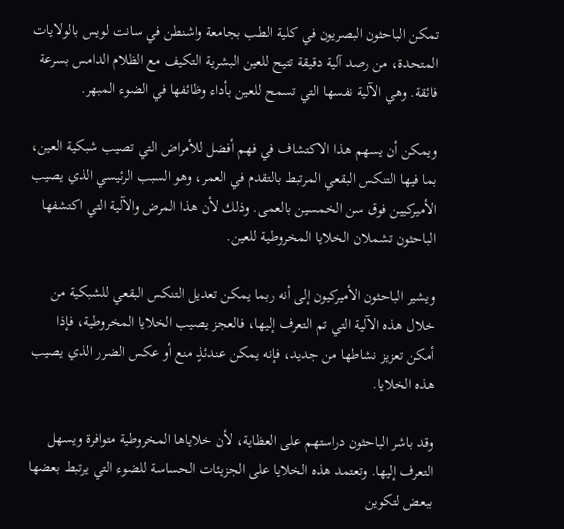تمكن الباحثون البصريون في كلية الطب بجامعة واشنطن في سانت لويس بالولايات المتحدة، من رصد آلية دقيقة تتيح للعين البشرية التكيف مع الظلام الدامس بسرعة فائقة. وهي الآلية نفسها التي تسمح للعين بأداء وظائفها في الضوء المبهر.

ويمكن أن يسهم هذا الاكتشاف في فهم أفضل للأمراض التي تصيب شبكية العين، بما فيها التنكس البقعي المرتبط بالتقدم في العمر، وهو السبب الرئيسي الذي يصيب الأميركيين فوق سن الخمسين بالعمى. وذلك لأن هذا المرض والآلية التي اكتشفها الباحثون تشملان الخلايا المخروطية للعين.

ويشير الباحثون الأميركيون إلى أنه ربما يمكن تعديل التنكس البقعي للشبكية من خلال هذه الآلية التي تم التعرف إليها، فالعجز يصيب الخلايا المخروطية، فإذا أمكن تعزيز نشاطها من جديد، فإنه يمكن عندئذٍ منع أو عكس الضرر الذي يصيب هذه الخلايا.

وقد باشر الباحثون دراستهم على العظاية، لأن خلاياها المخروطية متوافرة ويسهل التعرف إليها. وتعتمد هذه الخلايا على الجزيئات الحساسة للضوء التي يرتبط بعضها ببعض لتكوين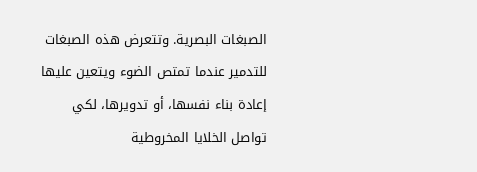الصبغات البصرية. وتتعرض هذه الصبغات للتدمير عندما تمتص الضوء ويتعين عليها إعادة بناء نفسها، أو تدويرها، لكي تواصل الخلايا المخروطية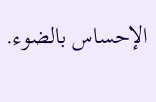الإحساس بالضوء.